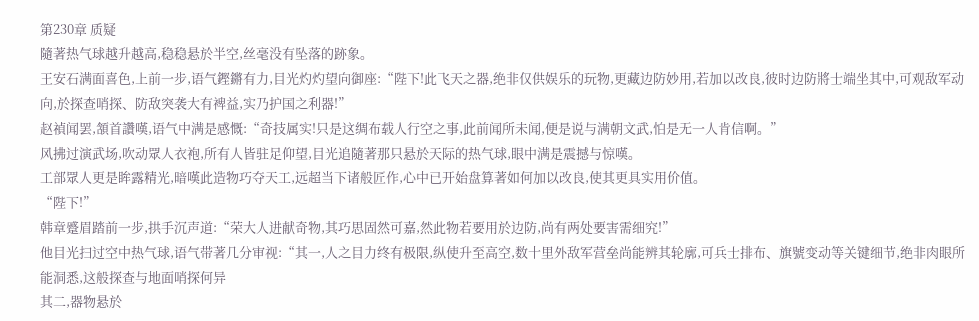第230章 质疑
隨著热气球越升越高,稳稳悬於半空,丝毫没有坠落的跡象。
王安石满面喜色,上前一步,语气鏗鏘有力,目光灼灼望向御座:“陛下!此飞天之器,绝非仅供娱乐的玩物,更藏边防妙用,若加以改良,彼时边防將士端坐其中,可观敌军动向,於探查哨探、防敌突袭大有裨益,实乃护国之利器!”
赵禎闻罢,頷首讚嘆,语气中满是感慨:“奇技属实!只是这绸布载人行空之事,此前闻所未闻,便是说与满朝文武,怕是无一人肯信啊。”
风拂过演武场,吹动眾人衣袍,所有人皆驻足仰望,目光追隨著那只悬於天际的热气球,眼中满是震撼与惊嘆。
工部眾人更是眸露精光,暗嘆此造物巧夺天工,远超当下诸般匠作,心中已开始盘算著如何加以改良,使其更具实用价值。
“陛下!”
韩章蹙眉踏前一步,拱手沉声道:“荣大人进献奇物,其巧思固然可嘉,然此物若要用於边防,尚有两处要害需细究!”
他目光扫过空中热气球,语气带著几分审视:“其一,人之目力终有极限,纵使升至高空,数十里外敌军营垒尚能辨其轮廓,可兵士排布、旗號变动等关键细节,绝非肉眼所能洞悉,这般探查与地面哨探何异
其二,器物悬於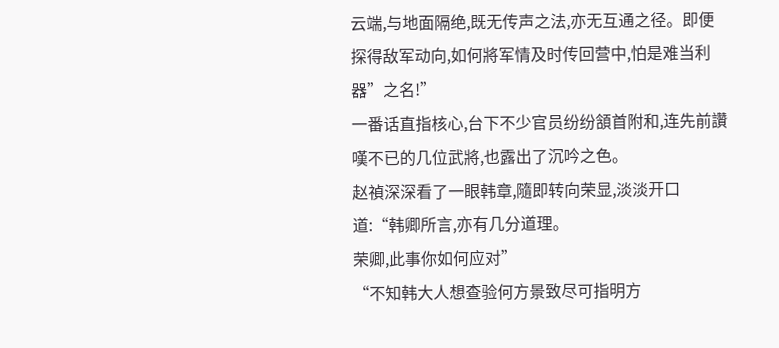云端,与地面隔绝,既无传声之法,亦无互通之径。即便探得敌军动向,如何將军情及时传回营中,怕是难当利器”之名!”
一番话直指核心,台下不少官员纷纷頷首附和,连先前讚嘆不已的几位武將,也露出了沉吟之色。
赵禎深深看了一眼韩章,隨即转向荣显,淡淡开口道:“韩卿所言,亦有几分道理。
荣卿,此事你如何应对”
“不知韩大人想查验何方景致尽可指明方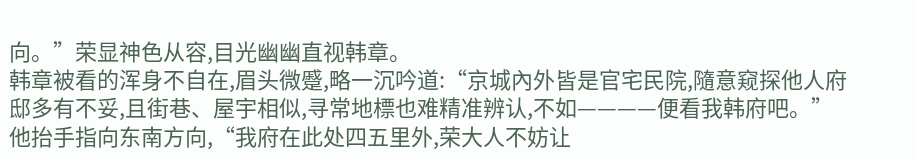向。”荣显神色从容,目光幽幽直视韩章。
韩章被看的浑身不自在,眉头微蹙,略一沉吟道:“京城內外皆是官宅民院,隨意窥探他人府邸多有不妥,且街巷、屋宇相似,寻常地標也难精准辨认,不如————便看我韩府吧。”
他抬手指向东南方向,“我府在此处四五里外,荣大人不妨让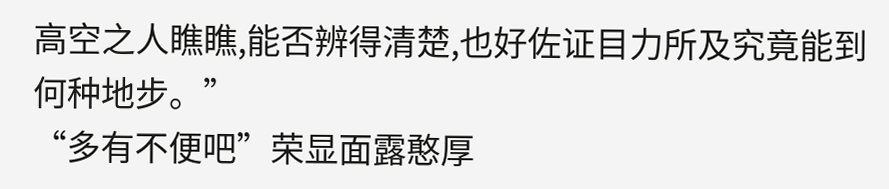高空之人瞧瞧,能否辨得清楚,也好佐证目力所及究竟能到何种地步。”
“多有不便吧”荣显面露憨厚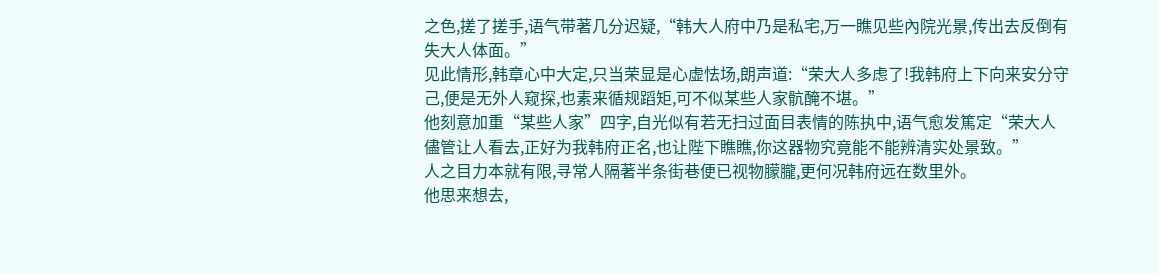之色,搓了搓手,语气带著几分迟疑,“韩大人府中乃是私宅,万一瞧见些內院光景,传出去反倒有失大人体面。”
见此情形,韩章心中大定,只当荣显是心虚怯场,朗声道:“荣大人多虑了!我韩府上下向来安分守己,便是无外人窥探,也素来循规蹈矩,可不似某些人家骯醃不堪。”
他刻意加重“某些人家”四字,自光似有若无扫过面目表情的陈执中,语气愈发篤定“荣大人儘管让人看去,正好为我韩府正名,也让陛下瞧瞧,你这器物究竟能不能辨清实处景致。”
人之目力本就有限,寻常人隔著半条街巷便已视物朦朧,更何况韩府远在数里外。
他思来想去,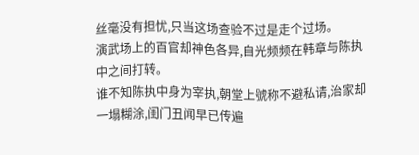丝毫没有担忧,只当这场查验不过是走个过场。
演武场上的百官却神色各异,自光频频在韩章与陈执中之间打转。
谁不知陈执中身为宰执,朝堂上號称不避私请,治家却一塌糊涂,闺门丑闻早已传遍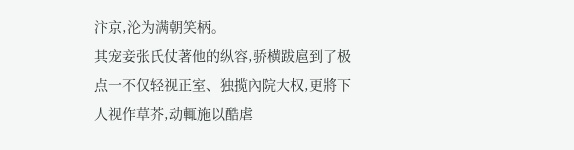汴京,沦为满朝笑柄。
其宠妾张氏仗著他的纵容,骄横跋扈到了极点一不仅轻视正室、独揽內院大权,更將下人视作草芥,动輒施以酷虐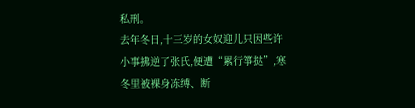私刑。
去年冬日,十三岁的女奴迎儿只因些许小事拂逆了张氏,便遭“累行箏挞”,寒冬里被裸身冻缚、断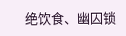绝饮食、幽囚锁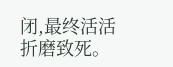闭,最终活活折磨致死。